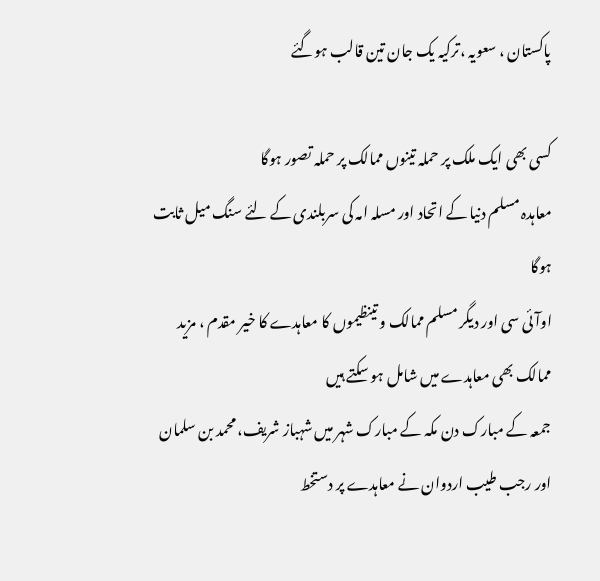پاکستان ، سعویہ ،ترکیہ یک جان تین قالب ہوگئے

کسی بھی ایک ملک پر حملہ تینوں ممالک پر حملہ تصور ہوگا
معاہدہ مسلم دنیا کے اتحاد اور مسلہ امہ کی سربلندی کے لئے سنگ میل ثابت ہوگا
اوآئی سی اور دیگر مسلم ممالک و تینظیموں کا معاہدے کا خیر مقدم ، مزید ممالک بھی معاہدے میں شامل ہو سکتے ہیں
جمعہ کے مبارک دن مکہ کے مبارک شہر میں شہباز شریف، محمد بن سلمان اور رجب طیب اردوان نے معاہدے پر دستخط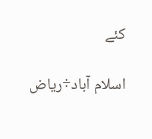کئے

اسلام آباد÷ریاض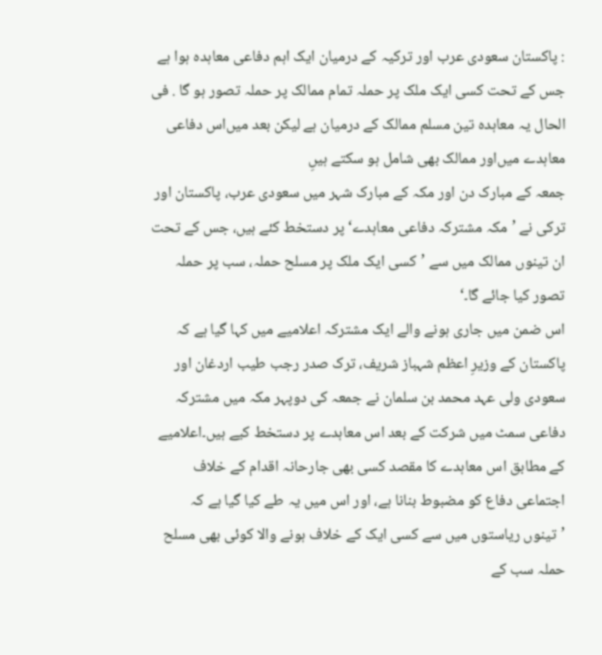: پاکستان سعودی عرب اور ترکیہ کے درمیان ایک اہم دفاعی معاہدہ ہوا ہے جس کے تحت کسی ایک ملک پر حملہ تمام ممالک پر حملہ تصور ہو گا . فی الحال یہ معاہدہ تین مسلم ممالک کے درمیان ہے لیکن بعد میں‌اس دفاعی معاہدے میں‌اور ممالک بھی شامل ہو سکتے ہیںِ
جمعہ کے مبارک دن اور مکہ کے مبارک شہر میں سعودی عرب، پاکستان اور ترکی نے ’مکہ مشترکہ دفاعی معاہدے‘ پر دستخط کئے ہیں، جس کے تحت ان تینوں ممالک میں سے ’کسی ایک ملک پر مسلح حملہ، سب پر حملہ تصور کیا جائے گا۔‘
اس ضمن میں جاری ہونے والے ایک مشترکہ اعلامیے میں کہا گیا ہے کہ پاکستان کے وزیرِ اعظم شہباز شریف، ترک صدر رجب طیب اردغان اور سعودی ولی عہد محمد بن سلمان نے جمعہ کی دوپہر مکہ میں مشترکہ دفاعی سمٹ میں شرکت کے بعد اس معاہدے پر دستخط کیے ہیں۔اعلامیے کے مطابق اس معاہدے کا مقصد کسی بھی جارحانہ اقدام کے خلاف اجتماعی دفاع کو مضبوط بنانا ہے، اور اس میں یہ طے کیا گیا ہے کہ ’تینوں ریاستوں میں سے کسی ایک کے خلاف ہونے والا کوئی بھی مسلح حملہ سب کے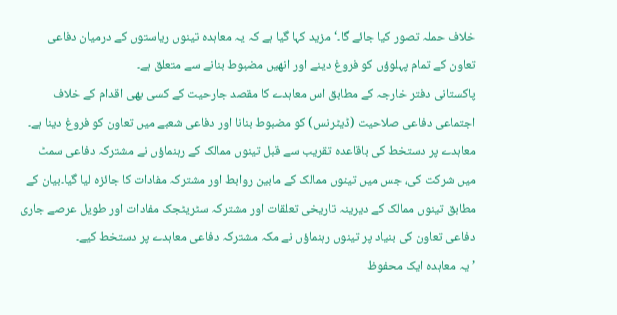خلاف حملہ تصور کیا جائے گا۔‘مزید کہا گیا ہے کہ یہ معاہدہ تینوں ریاستوں کے درمیان دفاعی تعاون کے تمام پہلوؤں کو فروغ دینے اور انھیں مضبوط بنانے سے متعلق ہے۔
پاکستانی دفتر خارجہ کے مطابق اس معاہدے کا مقصد جارحیت کے کسی بھی اقدام کے خلاف اجتماعی دفاعی صلاحیت (ڈیٹرنس) کو مضبوط بنانا اور دفاعی شعبے میں تعاون کو فروغ دینا ہے۔ معاہدے پر دستخط کی باقاعدہ تقریب سے قبل تینوں ممالک کے رہنماؤں نے مشترکہ دفاعی سمٹ میں شرکت کی، جس میں تینوں ممالک کے مابین روابط اور مشترکہ مفادات کا جائزہ لیا گیا۔بیان کے مطابق تینوں ممالک کے دیرینہ تاریخی تعلقات اور مشترکہ سٹریٹجک مفادات اور طویل عرصے جاری دفاعی تعاون کی بنیاد پر تینوں رہنماؤں نے مکہ مشترکہ دفاعی معاہدے پر دستخط کیے۔
’یہ معاہدہ ایک محفوظ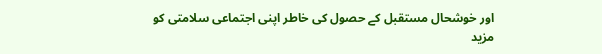اور خوشحال مستقبل کے حصول کی خاطر اپنی اجتماعی سلامتی کو مزید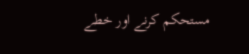مستحکم کرنے اور خطے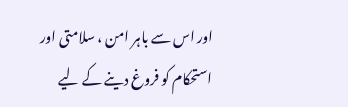اور اس سے باہر امن ، سلامتی اور استحکام کو فروغ دینے کے لیے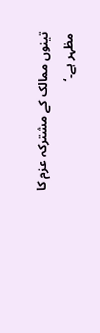تینوں ممالک کے مشترکہ عزم کا مظہر ہے۔‘